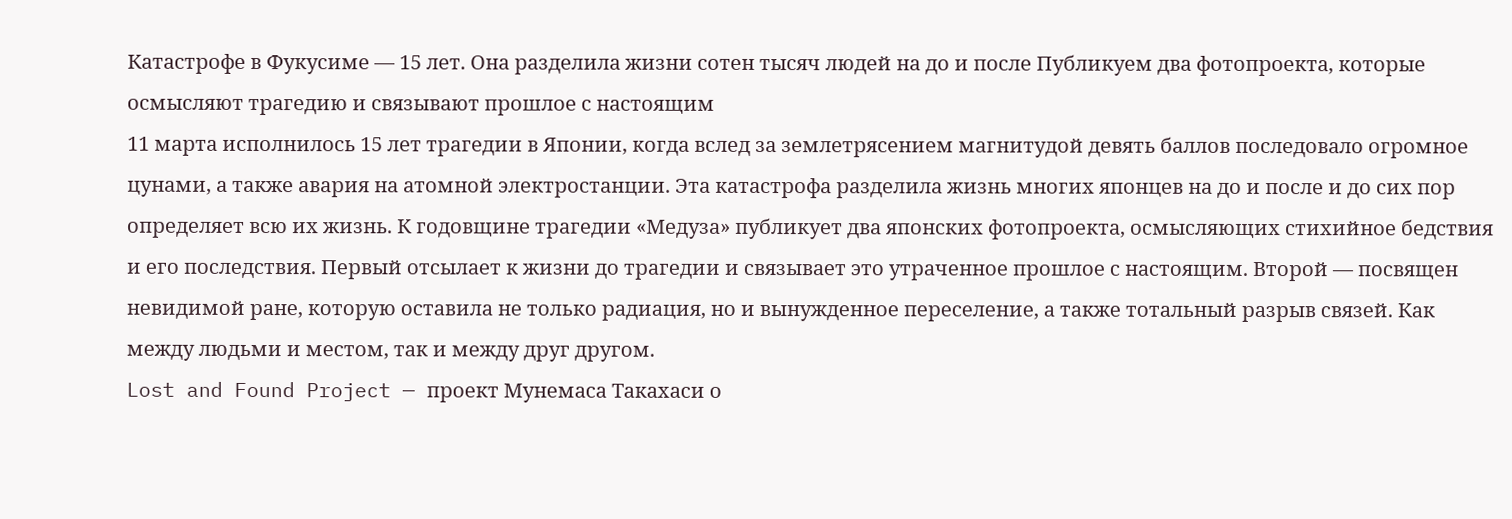Катастрофе в Фукусиме — 15 лет. Она разделила жизни сотен тысяч людей на до и после Публикуем два фотопроекта, которые осмысляют трагедию и связывают прошлое с настоящим
11 марта исполнилось 15 лет трагедии в Японии, когда вслед за землетрясением магнитудой девять баллов последовало огромное цунами, а также авария на атомной электростанции. Эта катастрофа разделила жизнь многих японцев на до и после и до сих пор определяет всю их жизнь. К годовщине трагедии «Медуза» публикует два японских фотопроекта, осмысляющих стихийное бедствия и его последствия. Первый отсылает к жизни до трагедии и связывает это утраченное прошлое с настоящим. Второй — посвящен невидимой ране, которую оставила не только радиация, но и вынужденное переселение, а также тотальный разрыв связей. Как между людьми и местом, так и между друг другом.
Lost and Found Project — проект Мунемаса Такахаси о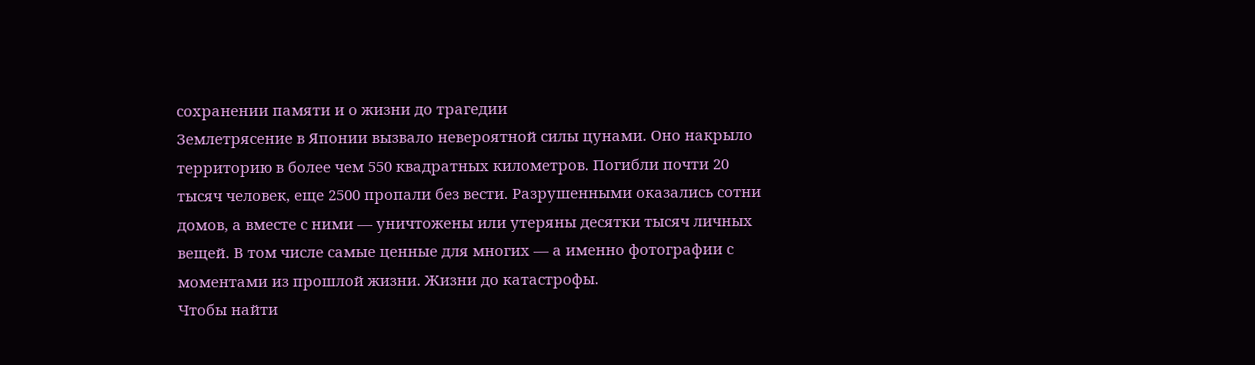сохранении памяти и о жизни до трагедии
Землетрясение в Японии вызвало невероятной силы цунами. Оно накрыло территорию в более чем 550 квадратных километров. Погибли почти 20 тысяч человек, еще 2500 пропали без вести. Разрушенными оказались сотни домов, а вместе с ними — уничтожены или утеряны десятки тысяч личных вещей. В том числе самые ценные для многих — а именно фотографии с моментами из прошлой жизни. Жизни до катастрофы.
Чтобы найти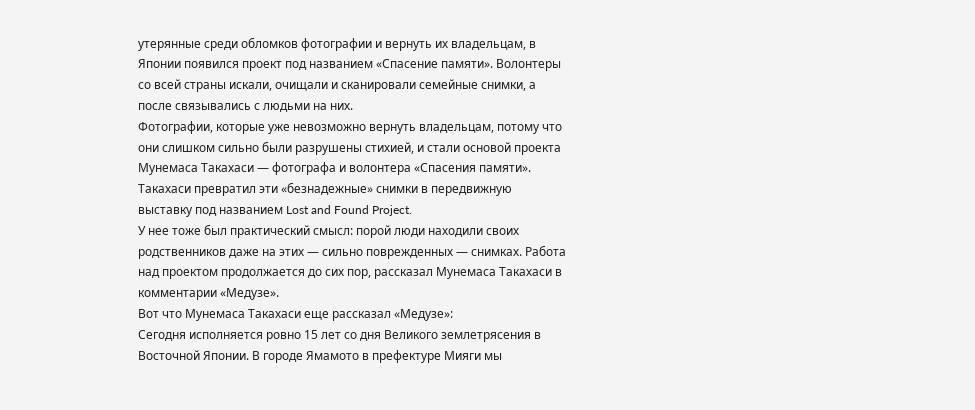утерянные среди обломков фотографии и вернуть их владельцам, в Японии появился проект под названием «Спасение памяти». Волонтеры со всей страны искали, очищали и сканировали семейные снимки, а после связывались с людьми на них.
Фотографии, которые уже невозможно вернуть владельцам, потому что они слишком сильно были разрушены стихией, и стали основой проекта Мунемаса Такахаси — фотографа и волонтера «Спасения памяти». Такахаси превратил эти «безнадежные» снимки в передвижную выставку под названием Lost and Found Project.
У нее тоже был практический смысл: порой люди находили своих родственников даже на этих — сильно поврежденных — снимках. Работа над проектом продолжается до сих пор, рассказал Мунемаса Такахаси в комментарии «Медузе».
Вот что Мунемаса Такахаси еще рассказал «Медузе»:
Сегодня исполняется ровно 15 лет со дня Великого землетрясения в Восточной Японии. В городе Ямамото в префектуре Мияги мы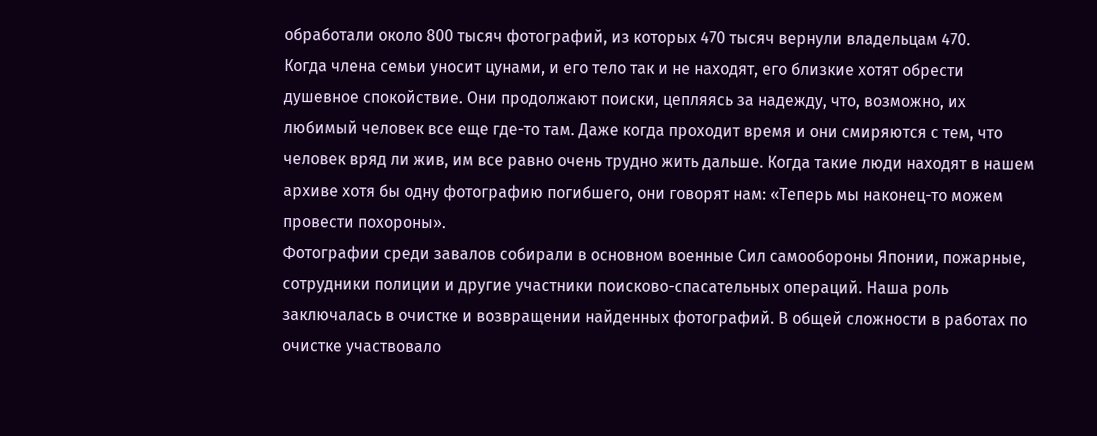обработали около 800 тысяч фотографий, из которых 470 тысяч вернули владельцам 470.
Когда члена семьи уносит цунами, и его тело так и не находят, его близкие хотят обрести душевное спокойствие. Они продолжают поиски, цепляясь за надежду, что, возможно, их любимый человек все еще где-то там. Даже когда проходит время и они смиряются с тем, что человек вряд ли жив, им все равно очень трудно жить дальше. Когда такие люди находят в нашем архиве хотя бы одну фотографию погибшего, они говорят нам: «Теперь мы наконец-то можем провести похороны».
Фотографии среди завалов собирали в основном военные Сил самообороны Японии, пожарные, сотрудники полиции и другие участники поисково-спасательных операций. Наша роль заключалась в очистке и возвращении найденных фотографий. В общей сложности в работах по очистке участвовало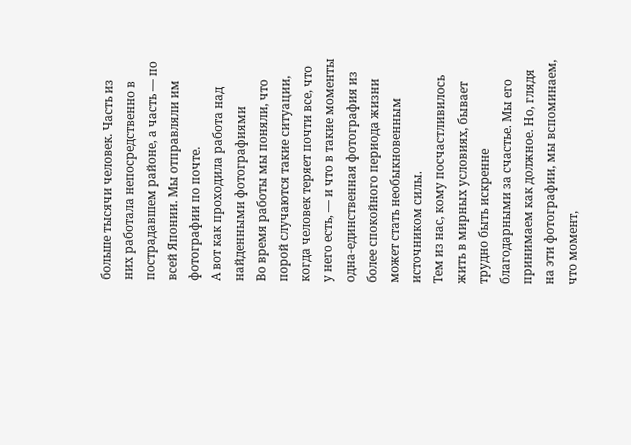больше тысячи человек. Часть из них работала непосредственно в пострадавшем районе, а часть — по всей Японии. Мы отправляли им фотографии по почте.
А вот как проходила работа над найденными фотографиями
Во время работы мы поняли, что порой случаются такие ситуации, когда человек теряет почти все, что у него есть, — и что в такие моменты одна-единственная фотография из более спокойного периода жизни может стать необыкновенным источником силы.
Тем из нас, кому посчастливилось жить в мирных условиях, бывает трудно быть искренне благодарными за счастье. Мы его принимаем как должное. Но, глядя на эти фотографии, мы вспоминаем, что момент,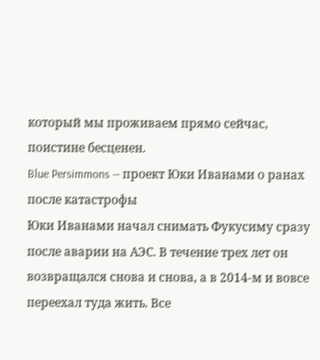который мы проживаем прямо сейчас, поистине бесценен.
Blue Persimmons — проект Юки Иванами о ранах после катастрофы
Юки Иванами начал снимать Фукусиму сразу после аварии на АЭС. В течение трех лет он возвращался снова и снова, а в 2014-м и вовсе переехал туда жить. Все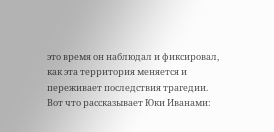это время он наблюдал и фиксировал, как эта территория меняется и переживает последствия трагедии.
Вот что рассказывает Юки Иванами: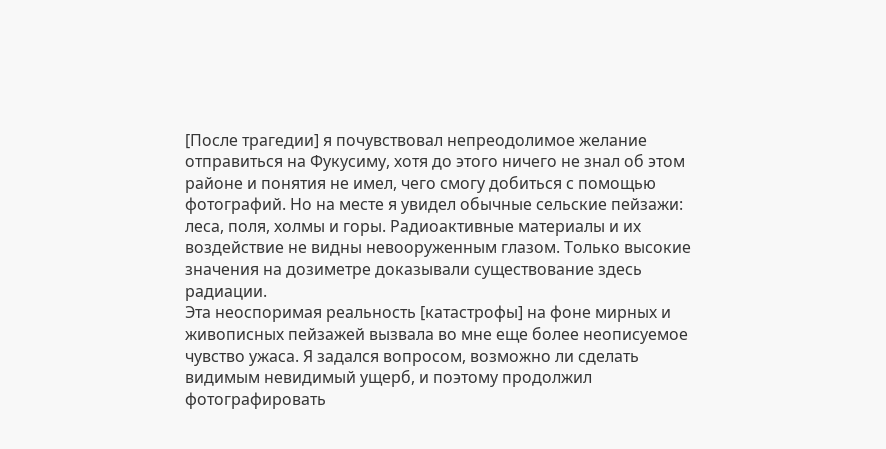[После трагедии] я почувствовал непреодолимое желание отправиться на Фукусиму, хотя до этого ничего не знал об этом районе и понятия не имел, чего смогу добиться с помощью фотографий. Но на месте я увидел обычные сельские пейзажи: леса, поля, холмы и горы. Радиоактивные материалы и их воздействие не видны невооруженным глазом. Только высокие значения на дозиметре доказывали существование здесь радиации.
Эта неоспоримая реальность [катастрофы] на фоне мирных и живописных пейзажей вызвала во мне еще более неописуемое чувство ужаса. Я задался вопросом, возможно ли сделать видимым невидимый ущерб, и поэтому продолжил фотографировать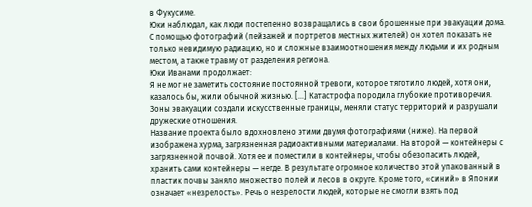в Фукусиме.
Юки наблюдал, как люди постепенно возвращались в свои брошенные при эвакуации дома. С помощью фотографий (пейзажей и портретов местных жителей) он хотел показать не только невидимую радиацию, но и сложные взаимоотношения между людьми и их родным местом, а также травму от разделения региона.
Юки Иванами продолжает:
Я не мог не заметить состояние постоянной тревоги, которое тяготило людей, хотя они, казалось бы, жили обычной жизнью. […] Катастрофа породила глубокие противоречия. Зоны эвакуации создали искусственные границы, меняли статус территорий и разрушали дружеские отношения.
Название проекта было вдохновлено этими двумя фотографиями (ниже). На первой изображена хурма, загрязненная радиоактивными материалами. На второй — контейнеры с загрязненной почвой. Хотя ее и поместили в контейнеры, чтобы обезопасить людей, хранить сами контейнеры — негде. В результате огромное количество этой упакованный в пластик почвы заняло множество полей и лесов в округе. Кроме того, «синий» в Японии означает «незрелость». Речь о незрелости людей, которые не смогли взять под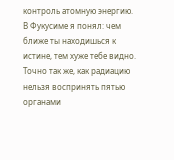контроль атомную энергию.
В Фукусиме я понял: чем ближе ты находишься к истине, тем хуже тебе видно. Точно так же, как радиацию нельзя воспринять пятью органами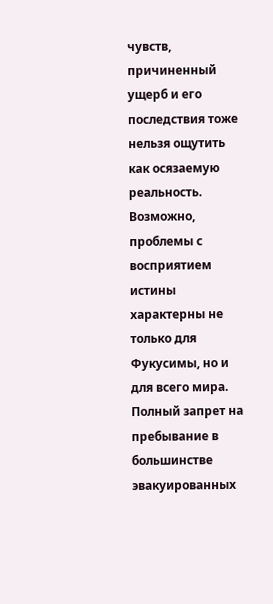чувств, причиненный ущерб и его последствия тоже нельзя ощутить как осязаемую реальность. Возможно, проблемы с восприятием истины характерны не только для Фукусимы, но и для всего мира.
Полный запрет на пребывание в большинстве эвакуированных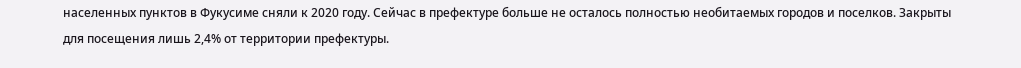населенных пунктов в Фукусиме сняли к 2020 году. Сейчас в префектуре больше не осталось полностью необитаемых городов и поселков. Закрыты для посещения лишь 2,4% от территории префектуры.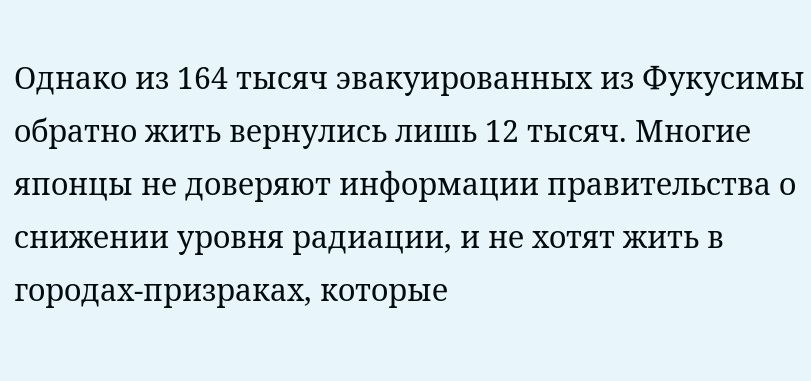Однако из 164 тысяч эвакуированных из Фукусимы обратно жить вернулись лишь 12 тысяч. Многие японцы не доверяют информации правительства о снижении уровня радиации, и не хотят жить в городах-призраках, которые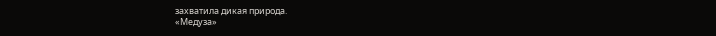захватила дикая природа.
«Медуза»